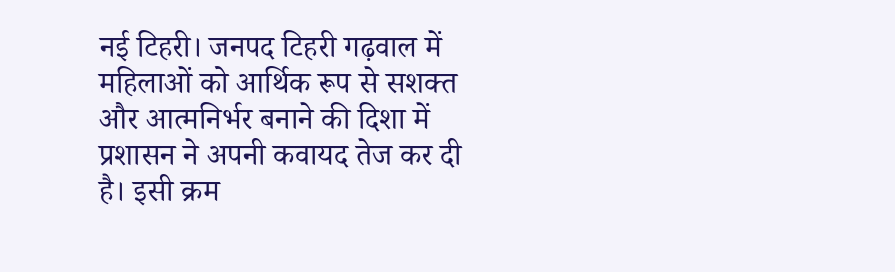नई टिहरी। जनपद टिहरी गढ़वाल में महिलाओं को आर्थिक रूप से सशक्त और आत्मनिर्भर बनाने की दिशा में प्रशासन ने अपनी कवायद तेज कर दी है। इसी क्रम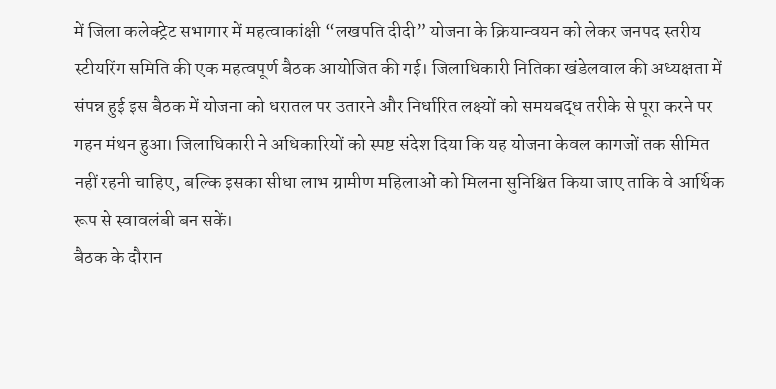में जिला कलेक्ट्रेट सभागार में महत्वाकांक्षी “लखपति दीदी” योजना के क्रियान्वयन को लेकर जनपद स्तरीय स्टीयरिंग समिति की एक महत्वपूर्ण बैठक आयोजित की गई। जिलाधिकारी नितिका खंडेलवाल की अध्यक्षता में संपन्न हुई इस बैठक में योजना को धरातल पर उतारने और निर्धारित लक्ष्यों को समयबद्ध तरीके से पूरा करने पर गहन मंथन हुआ। जिलाधिकारी ने अधिकारियों को स्पष्ट संदेश दिया कि यह योजना केवल कागजों तक सीमित नहीं रहनी चाहिए, बल्कि इसका सीधा लाभ ग्रामीण महिलाओं को मिलना सुनिश्चित किया जाए ताकि वे आर्थिक रूप से स्वावलंबी बन सकें।
बैठक के दौरान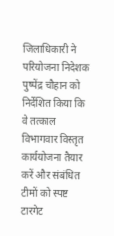जिलाधिकारी ने परियोजना निदेशक पुष्पेंद्र चौहान को निर्देशित किया कि वे तत्काल विभागवार विस्तृत कार्ययोजना तैयार करें और संबंधित टीमों को स्पष्ट टारगेट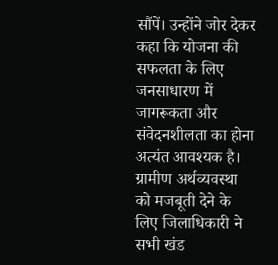सौंपें। उन्होंने जोर देकर कहा कि योजना की सफलता के लिए जनसाधारण में जागरूकता और संवेदनशीलता का होना अत्यंत आवश्यक है। ग्रामीण अर्थव्यवस्था को मजबूती देने के लिए जिलाधिकारी ने सभी खंड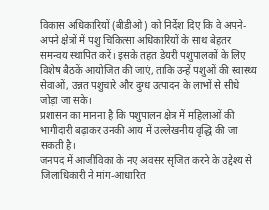विकास अधिकारियों (बीडीओ) को निर्देश दिए कि वे अपने-अपने क्षेत्रों में पशु चिकित्सा अधिकारियों के साथ बेहतर समन्वय स्थापित करें। इसके तहत डेयरी पशुपालकों के लिए विशेष बैठकें आयोजित की जाएं, ताकि उन्हें पशुओं की स्वास्थ्य सेवाओं, उन्नत पशुचारे और दुग्ध उत्पादन के लाभों से सीधे जोड़ा जा सके।
प्रशासन का मानना है कि पशुपालन क्षेत्र में महिलाओं की भागीदारी बढ़ाकर उनकी आय में उल्लेखनीय वृद्धि की जा सकती है।
जनपद में आजीविका के नए अवसर सृजित करने के उद्देश्य से जिलाधिकारी ने मांग-आधारित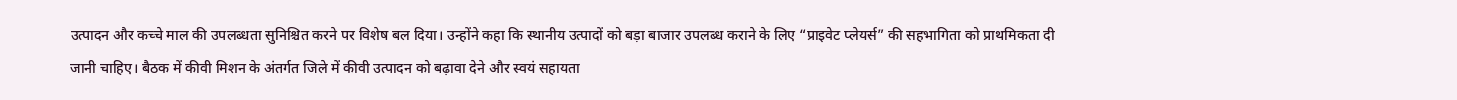उत्पादन और कच्चे माल की उपलब्धता सुनिश्चित करने पर विशेष बल दिया। उन्होंने कहा कि स्थानीय उत्पादों को बड़ा बाजार उपलब्ध कराने के लिए “प्राइवेट प्लेयर्स” की सहभागिता को प्राथमिकता दी जानी चाहिए। बैठक में कीवी मिशन के अंतर्गत जिले में कीवी उत्पादन को बढ़ावा देने और स्वयं सहायता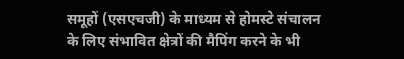समूहों (एसएचजी) के माध्यम से होमस्टे संचालन के लिए संभावित क्षेत्रों की मैपिंग करने के भी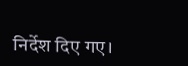निर्देश दिए गए।